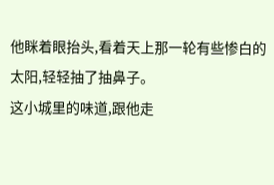他眯着眼抬头,看着天上那一轮有些惨白的太阳,轻轻抽了抽鼻子。
这小城里的味道,跟他走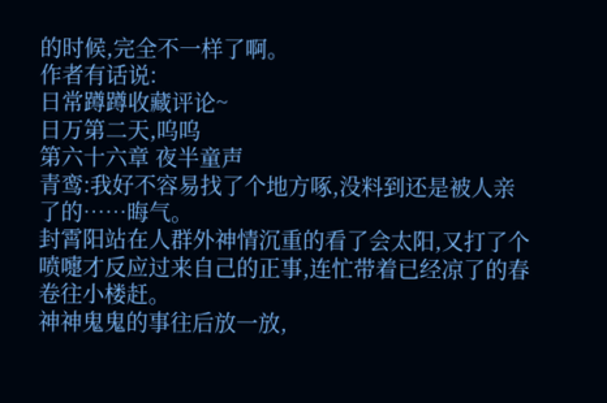的时候,完全不一样了啊。
作者有话说:
日常蹲蹲收藏评论~
日万第二天,呜呜
第六十六章 夜半童声
青鸾:我好不容易找了个地方啄,没料到还是被人亲了的……晦气。
封霄阳站在人群外神情沉重的看了会太阳,又打了个喷嚏才反应过来自己的正事,连忙带着已经凉了的春卷往小楼赶。
神神鬼鬼的事往后放一放,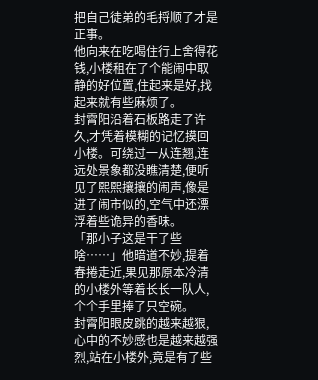把自己徒弟的毛捋顺了才是正事。
他向来在吃喝住行上舍得花钱,小楼租在了个能闹中取静的好位置,住起来是好,找起来就有些麻烦了。
封霄阳沿着石板路走了许久,才凭着模糊的记忆摸回小楼。可绕过一从连翘,连远处景象都没瞧清楚,便听见了熙熙攘攘的闹声,像是进了闹市似的,空气中还漂浮着些诡异的香味。
「那小子这是干了些啥……」他暗道不妙,提着春捲走近,果见那原本冷清的小楼外等着长长一队人,个个手里捧了只空碗。
封霄阳眼皮跳的越来越狠,心中的不妙感也是越来越强烈,站在小楼外,竟是有了些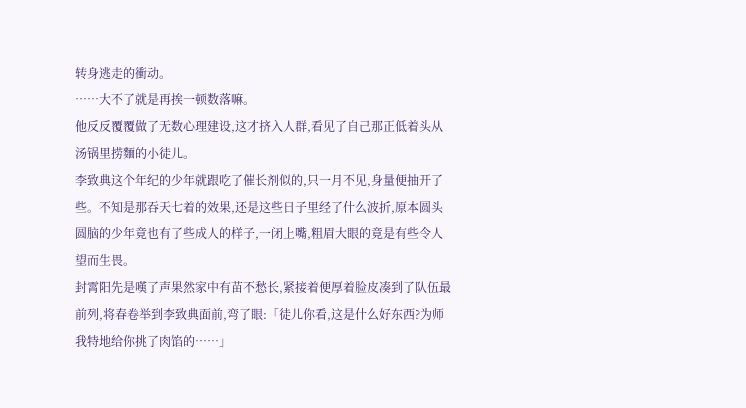转身逃走的衝动。
……大不了就是再挨一顿数落嘛。
他反反覆覆做了无数心理建设,这才挤入人群,看见了自己那正低着头从汤锅里捞麵的小徒儿。
李致典这个年纪的少年就跟吃了催长剂似的,只一月不见,身量便抽开了些。不知是那吞天七着的效果,还是这些日子里经了什么波折,原本圆头圆脑的少年竟也有了些成人的样子,一闭上嘴,粗眉大眼的竟是有些令人望而生畏。
封霄阳先是嘆了声果然家中有苗不愁长,紧接着便厚着脸皮凑到了队伍最前列,将春卷举到李致典面前,弯了眼:「徒儿你看,这是什么好东西?为师我特地给你挑了肉馅的……」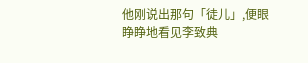他刚说出那句「徒儿」,便眼睁睁地看见李致典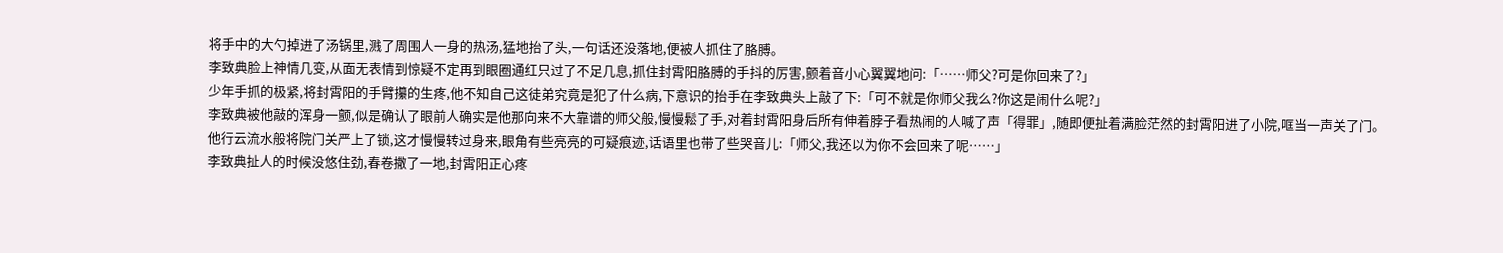将手中的大勺掉进了汤锅里,溅了周围人一身的热汤,猛地抬了头,一句话还没落地,便被人抓住了胳膊。
李致典脸上神情几变,从面无表情到惊疑不定再到眼圈通红只过了不足几息,抓住封霄阳胳膊的手抖的厉害,颤着音小心翼翼地问:「……师父?可是你回来了?」
少年手抓的极紧,将封霄阳的手臂攥的生疼,他不知自己这徒弟究竟是犯了什么病,下意识的抬手在李致典头上敲了下:「可不就是你师父我么?你这是闹什么呢?」
李致典被他敲的浑身一颤,似是确认了眼前人确实是他那向来不大靠谱的师父般,慢慢鬆了手,对着封霄阳身后所有伸着脖子看热闹的人喊了声「得罪」,随即便扯着满脸茫然的封霄阳进了小院,哐当一声关了门。
他行云流水般将院门关严上了锁,这才慢慢转过身来,眼角有些亮亮的可疑痕迹,话语里也带了些哭音儿:「师父,我还以为你不会回来了呢……」
李致典扯人的时候没悠住劲,春卷撒了一地,封霄阳正心疼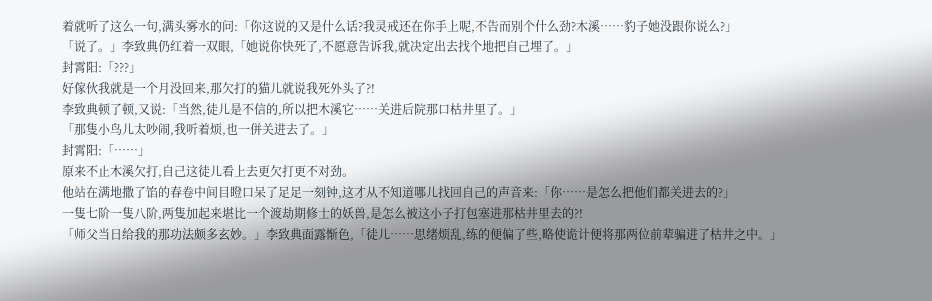着就听了这么一句,满头雾水的问:「你这说的又是什么话?我灵戒还在你手上呢,不告而别个什么劲?木溪……豹子她没跟你说么?」
「说了。」李致典仍红着一双眼,「她说你快死了,不愿意告诉我,就决定出去找个地把自己埋了。」
封霄阳:「???」
好傢伙我就是一个月没回来,那欠打的猫儿就说我死外头了?!
李致典顿了顿,又说:「当然,徒儿是不信的,所以把木溪它……关进后院那口枯井里了。」
「那隻小鸟儿太吵闹,我听着烦,也一併关进去了。」
封霄阳:「……」
原来不止木溪欠打,自己这徒儿看上去更欠打更不对劲。
他站在满地撒了馅的春卷中间目瞪口呆了足足一刻钟,这才从不知道哪儿找回自己的声音来:「你……是怎么把他们都关进去的?」
一隻七阶一隻八阶,两隻加起来堪比一个渡劫期修士的妖兽,是怎么被这小子打包塞进那枯井里去的?!
「师父当日给我的那功法颇多玄妙。」李致典面露惭色,「徒儿……思绪烦乱,练的便偏了些,略使诡计便将那两位前辈骗进了枯井之中。」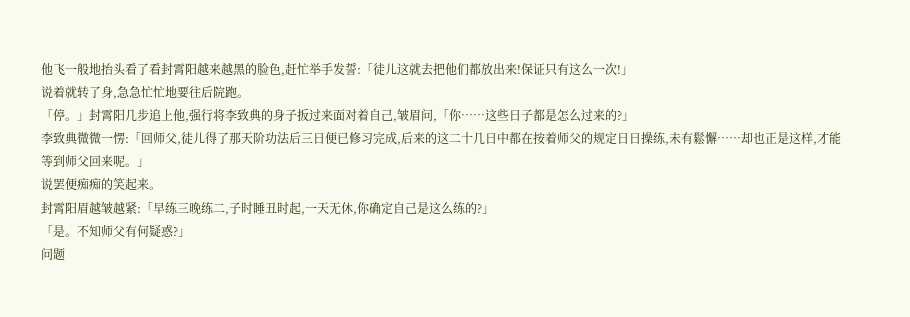他飞一般地抬头看了看封霄阳越来越黑的脸色,赶忙举手发誓:「徒儿这就去把他们都放出来!保证只有这么一次!」
说着就转了身,急急忙忙地要往后院跑。
「停。」封霄阳几步追上他,强行将李致典的身子扳过来面对着自己,皱眉问,「你……这些日子都是怎么过来的?」
李致典微微一愣:「回师父,徒儿得了那天阶功法后三日便已修习完成,后来的这二十几日中都在按着师父的规定日日操练,未有鬆懈……却也正是这样,才能等到师父回来呢。」
说罢便痴痴的笑起来。
封霄阳眉越皱越紧:「早练三晚练二,子时睡丑时起,一天无休,你确定自己是这么练的?」
「是。不知师父有何疑惑?」
问题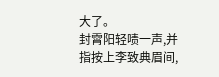大了。
封霄阳轻啧一声,并指按上李致典眉间,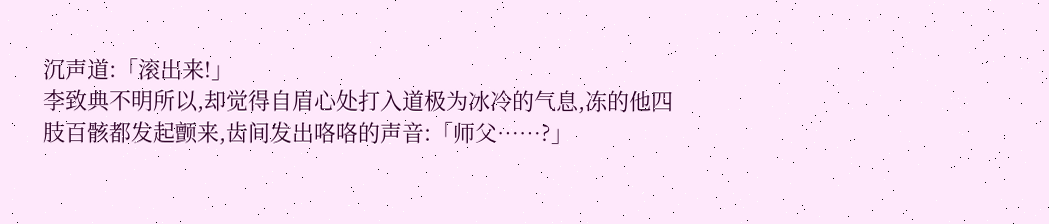沉声道:「滚出来!」
李致典不明所以,却觉得自眉心处打入道极为冰冷的气息,冻的他四肢百骸都发起颤来,齿间发出咯咯的声音:「师父……?」